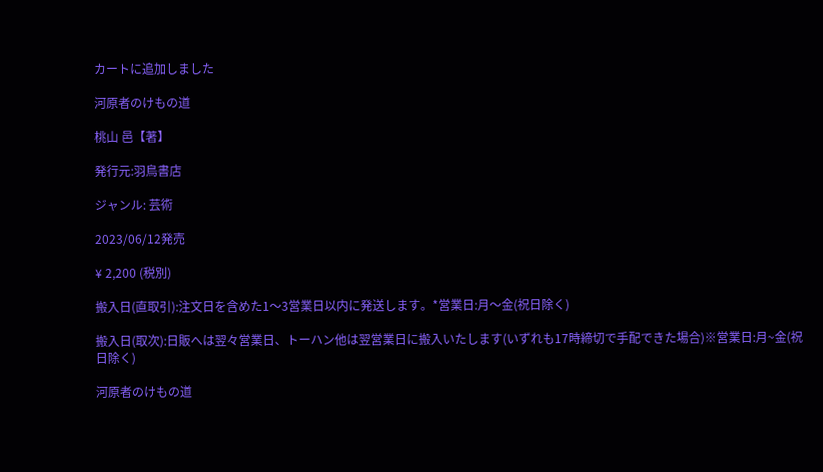カートに追加しました

河原者のけもの道

桃山 邑【著】

発行元:羽鳥書店

ジャンル: 芸術

2023/06/12発売

¥ 2,200 (税別)

搬入日(直取引):注文日を含めた1〜3営業日以内に発送します。*営業日:月〜金(祝日除く)

搬入日(取次):日販へは翌々営業日、トーハン他は翌営業日に搬入いたします(いずれも17時締切で手配できた場合)※営業日:月~金(祝日除く)

河原者のけもの道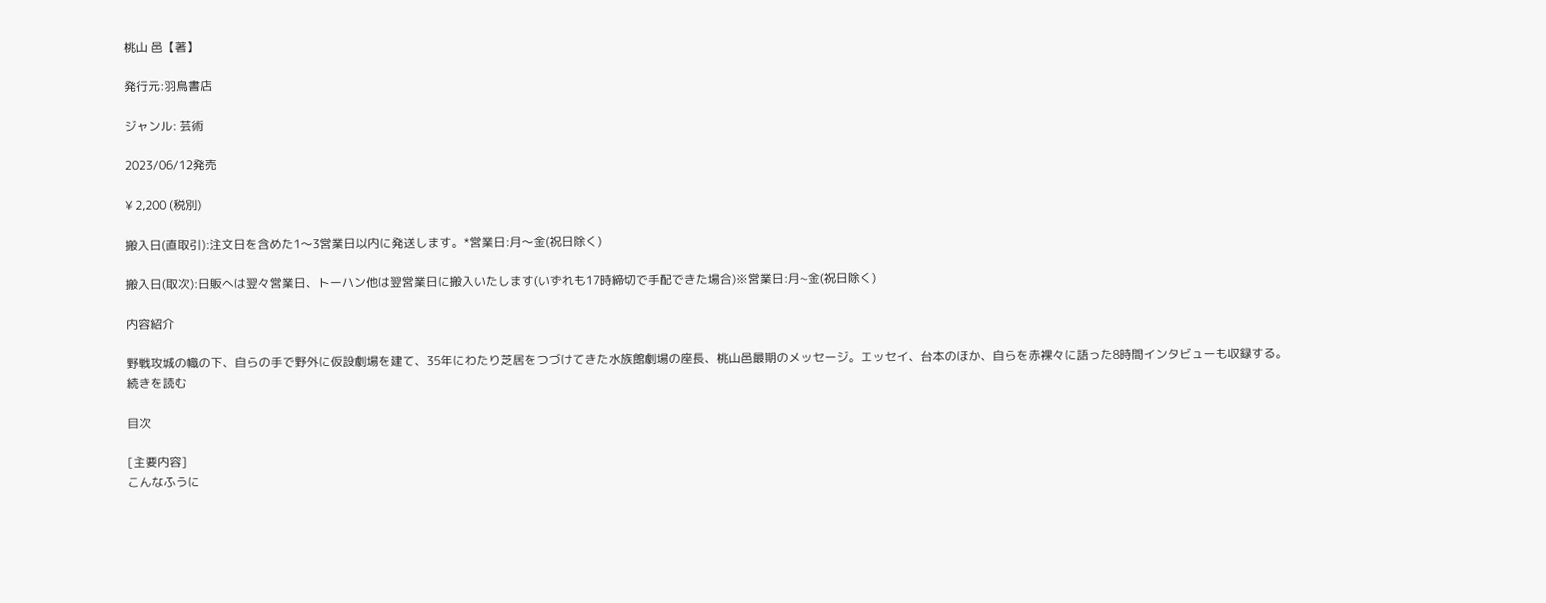桃山 邑【著】

発行元:羽鳥書店

ジャンル: 芸術

2023/06/12発売

¥ 2,200 (税別)

搬入日(直取引):注文日を含めた1〜3営業日以内に発送します。*営業日:月〜金(祝日除く)

搬入日(取次):日販へは翌々営業日、トーハン他は翌営業日に搬入いたします(いずれも17時締切で手配できた場合)※営業日:月~金(祝日除く)

内容紹介

野戦攻城の幟の下、自らの手で野外に仮設劇場を建て、35年にわたり芝居をつづけてきた水族館劇場の座長、桃山邑最期のメッセージ。エッセイ、台本のほか、自らを赤裸々に語った8時間インタビューも収録する。
続きを読む

目次

[主要内容]
こんなふうに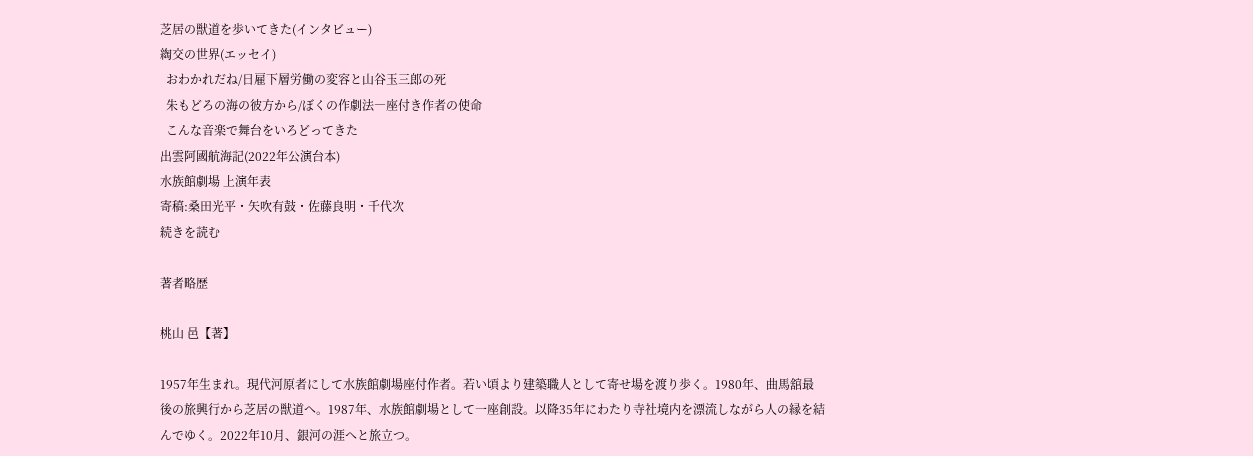芝居の獣道を歩いてきた(インタビュー)
綯交の世界(エッセイ)
  おわかれだね/日雇下層労働の変容と山谷玉三郎の死
  朱もどろの海の彼方から/ぼくの作劇法―座付き作者の使命
  こんな音楽で舞台をいろどってきた
出雲阿國航海記(2022年公演台本)
水族館劇場 上演年表
寄稿:桑田光平・矢吹有鼓・佐藤良明・千代次
続きを読む

著者略歴

桃山 邑【著】

1957年生まれ。現代河原者にして水族館劇場座付作者。若い頃より建築職人として寄せ場を渡り歩く。1980年、曲馬舘最後の旅興行から芝居の獣道へ。1987年、水族館劇場として一座創設。以降35年にわたり寺社境内を漂流しながら人の縁を結んでゆく。2022年10月、銀河の涯へと旅立つ。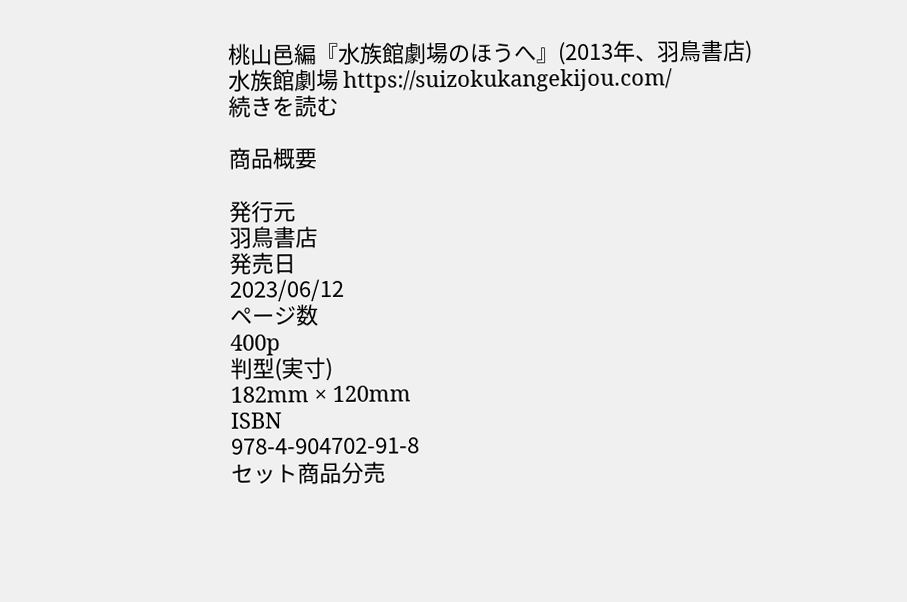桃山邑編『水族館劇場のほうへ』(2013年、羽鳥書店)
水族館劇場 https://suizokukangekijou.com/
続きを読む

商品概要

発行元
羽鳥書店
発売日
2023/06/12
ページ数
400p
判型(実寸)
182mm × 120mm
ISBN
978-4-904702-91-8
セット商品分売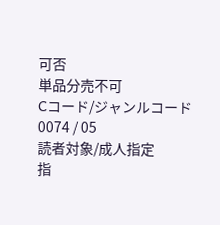可否
単品分売不可
Cコード/ジャンルコード
0074 / 05
読者対象/成人指定
指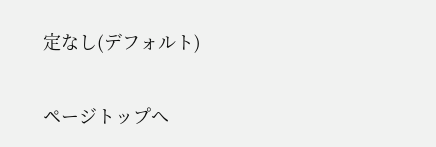定なし(デフォルト)

ページトップへ